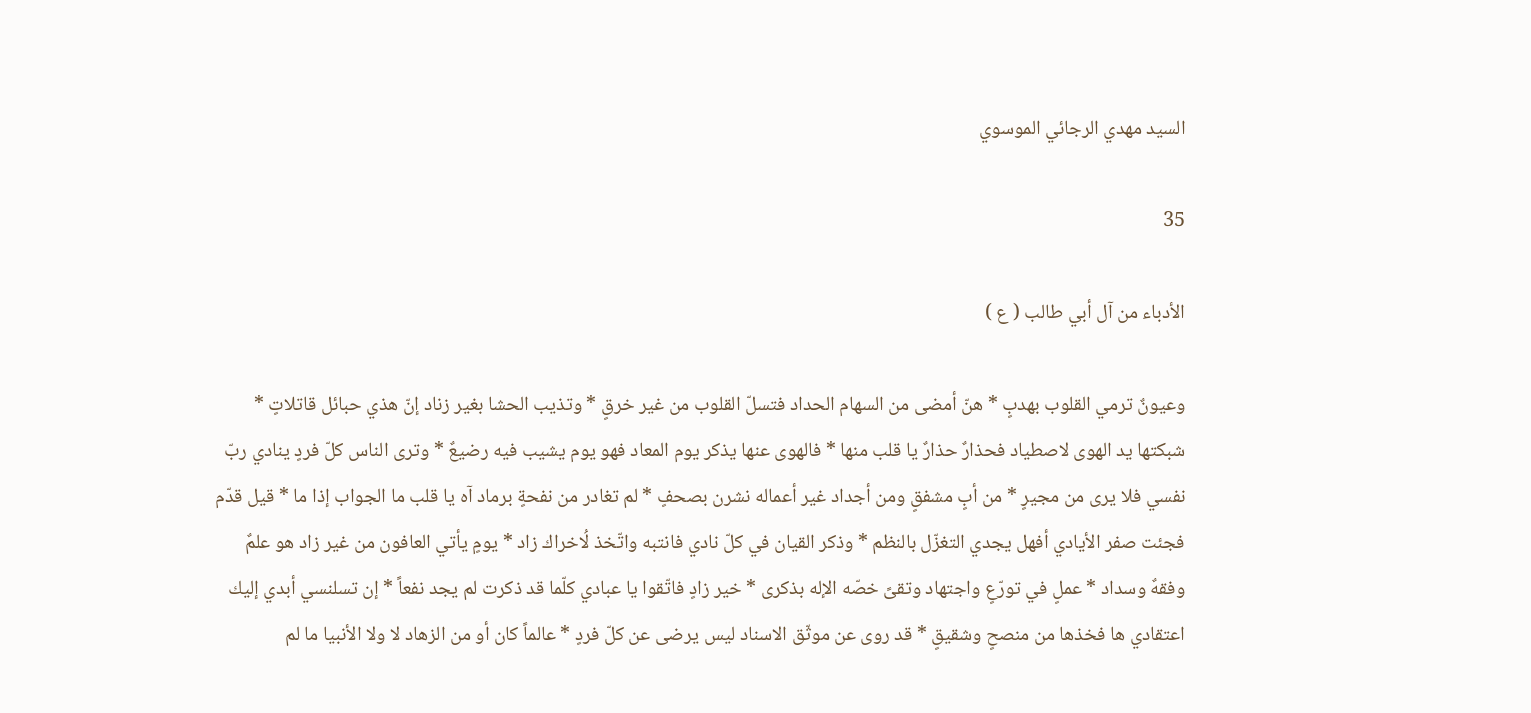السيد مهدي الرجائي الموسوي

35

الأدباء من آل أبي طالب ( ع )

وعيونٌ ترمي القلوب بهدبٍ * هنّ أمضى من السهام الحداد فتسلّ القلوب من غير خرقٍ * وتذيب الحشا بغير زناد إنّ هذي حبائل قاتلاتٍ * شبكتها يد الهوى لاصطياد فحذارٌ حذارٌ يا قلب منها * فالهوى عنها يذكر يوم المعاد فهو يوم يشيب فيه رضيعٌ * وترى الناس كلّ فردٍ ينادي ربّ نفسي فلا يرى من مجيرٍ * من أبٍ مشفقٍ ومن أجداد غير أعماله نشرن بصحفٍ * لم تغادر من نفحةٍ برماد آه يا قلب ما الجواب إذا ما * قيل قدّم فجئت صفر الأيادي أفهل يجدي التغزّل بالنظم * وذكر القيان في كلّ نادي فانتبه واتّخذ لُاخراك زاد * يومٍ يأتي العافون من غير زاد هو علمٌ وفقهٌ وسداد * عملٍ في تورّعٍ واجتهاد وتقىً خصّه الإله بذكرى * خير زادٍ فاتّقوا يا عبادي كلّما قد ذكرت لم يجد نفعاً * إن تسلنسي أبدي إليك اعتقادي ها فخذها من منصحٍ وشقيقٍ * قد روى عن موثّق الاسناد ليس يرضى عن كلّ فردٍ * عالماً كان أو من الزهاد لا ولا الأنبيا ما لم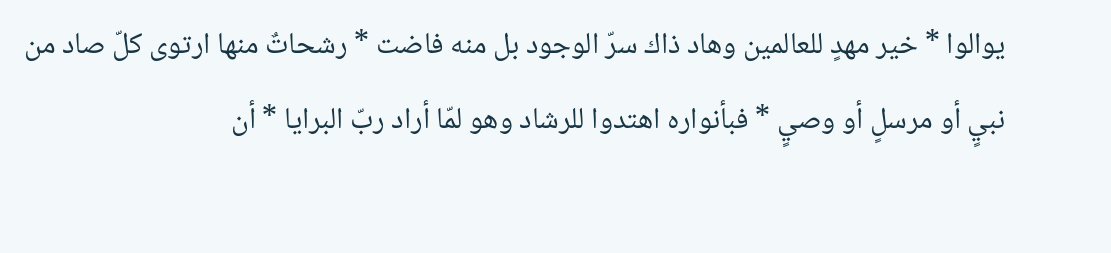يوالوا * خير مهدٍ للعالمين وهاد ذاك سرّ الوجود بل منه فاضت * رشحاتٌ منها ارتوى كلّ صاد من نبيٍ أو مرسلٍ أو وصيٍ * فبأنواره اهتدوا للرشاد وهو لمّا أراد ربّ البرايا * أن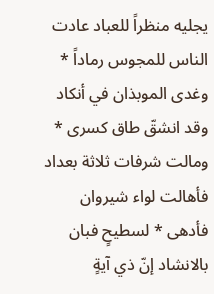يجليه منظراً للعباد عادت الناس للمجوس رماداً * وغدى الموبذان في أنكاد وقد انشقّ طاق كسرى * ومالت شرفات ثلاثة بعداد فأهالت لواء شيروان فأدهى * لسطيحٍ فبان بالانشاد إنّ ذي آيةٍ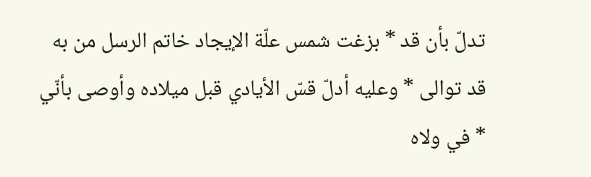تدلّ بأن قد * بزغت شمس علّة الإيجاد خاتم الرسل من به قد توالى * وعليه أدلّ قسّ الأيادي قبل ميلاده وأوصى بأنّي * في ولاه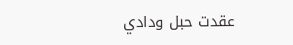عقدت حبل ودادي